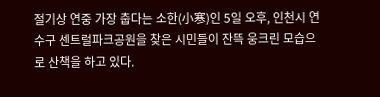절기상 연중 가장 춥다는 소한(小寒)인 5일 오후, 인천시 연수구 센트럴파크공원을 찾은 시민들이 잔뜩 웅크린 모습으로 산책을 하고 있다.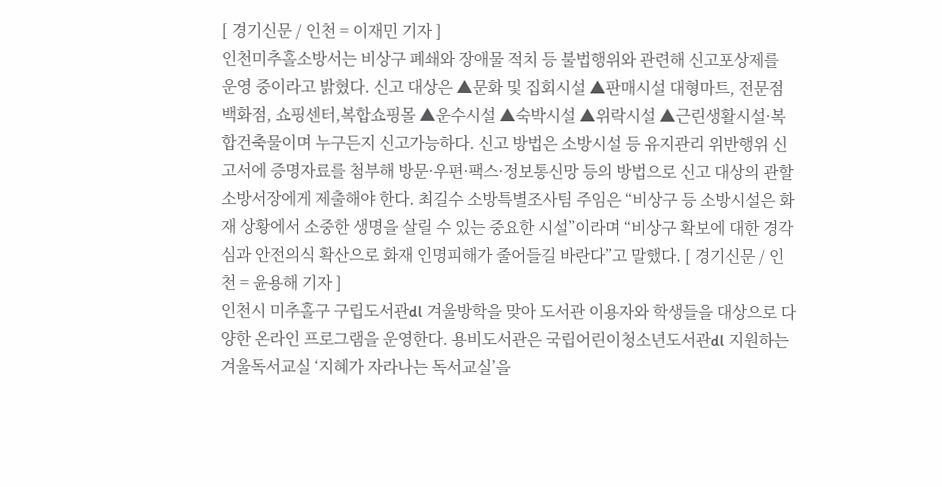[ 경기신문 / 인천 = 이재민 기자 ]
인천미추홀소방서는 비상구 폐쇄와 장애물 적치 등 불법행위와 관련해 신고포상제를 운영 중이라고 밝혔다. 신고 대상은 ▲문화 및 집회시설 ▲판매시설 대형마트, 전문점 백화점, 쇼핑센터,복합쇼핑몰 ▲운수시설 ▲숙박시설 ▲위락시설 ▲근린생활시설·복합건축물이며 누구든지 신고가능하다. 신고 방법은 소방시설 등 유지관리 위반행위 신고서에 증명자료를 첨부해 방문·우편·팩스·정보통신망 등의 방법으로 신고 대상의 관할 소방서장에게 제출해야 한다. 최길수 소방특별조사팀 주임은 “비상구 등 소방시설은 화재 상황에서 소중한 생명을 살릴 수 있는 중요한 시설”이라며 “비상구 확보에 대한 경각심과 안전의식 확산으로 화재 인명피해가 줄어들길 바란다”고 말했다. [ 경기신문 / 인천 = 윤용해 기자 ]
인천시 미추홀구 구립도서관dl 겨울방학을 맞아 도서관 이용자와 학생들을 대상으로 다양한 온라인 프로그램을 운영한다. 용비도서관은 국립어린이청소년도서관dl 지원하는 겨울독서교실 ‘지혜가 자라나는 독서교실’을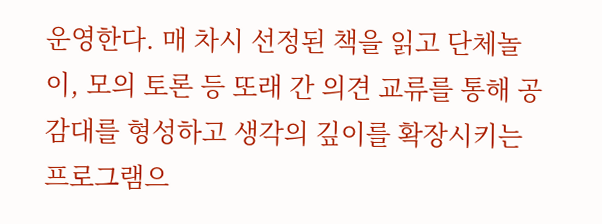운영한다. 매 차시 선정된 책을 읽고 단체놀이, 모의 토론 등 또래 간 의견 교류를 통해 공감대를 형성하고 생각의 깊이를 확장시키는 프로그램으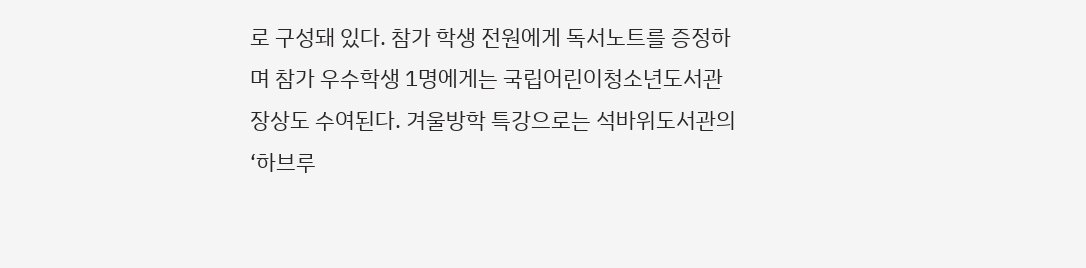로 구성돼 있다. 참가 학생 전원에게 독서노트를 증정하며 참가 우수학생 1명에게는 국립어린이청소년도서관장상도 수여된다. 겨울방학 특강으로는 석바위도서관의 ‘하브루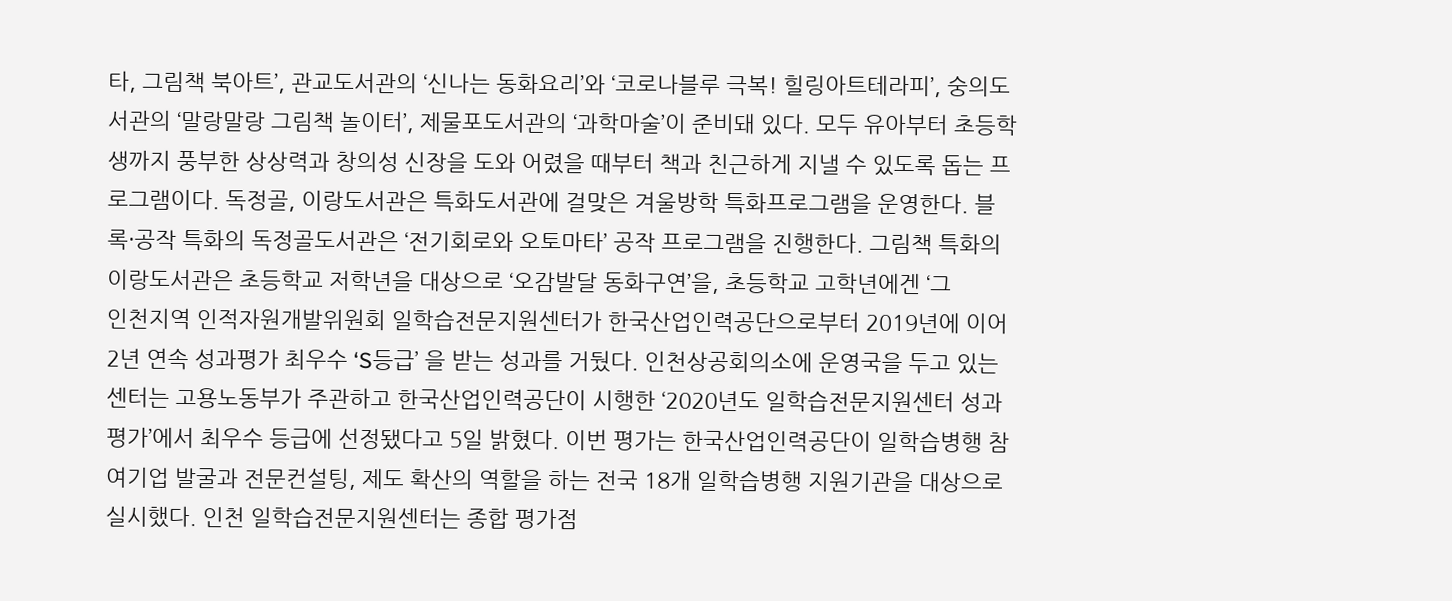타, 그림책 북아트’, 관교도서관의 ‘신나는 동화요리’와 ‘코로나블루 극복! 힐링아트테라피’, 숭의도서관의 ‘말랑말랑 그림책 놀이터’, 제물포도서관의 ‘과학마술’이 준비돼 있다. 모두 유아부터 초등학생까지 풍부한 상상력과 창의성 신장을 도와 어렸을 때부터 책과 친근하게 지낼 수 있도록 돕는 프로그램이다. 독정골, 이랑도서관은 특화도서관에 걸맞은 겨울방학 특화프로그램을 운영한다. 블록·공작 특화의 독정골도서관은 ‘전기회로와 오토마타’ 공작 프로그램을 진행한다. 그림책 특화의 이랑도서관은 초등학교 저학년을 대상으로 ‘오감발달 동화구연’을, 초등학교 고학년에겐 ‘그
인천지역 인적자원개발위원회 일학습전문지원센터가 한국산업인력공단으로부터 2019년에 이어 2년 연속 성과평가 최우수 ‘S등급’ 을 받는 성과를 거뒀다. 인천상공회의소에 운영국을 두고 있는 센터는 고용노동부가 주관하고 한국산업인력공단이 시행한 ‘2020년도 일학습전문지원센터 성과평가’에서 최우수 등급에 선정됐다고 5일 밝혔다. 이번 평가는 한국산업인력공단이 일학습병행 참여기업 발굴과 전문컨설팅, 제도 확산의 역할을 하는 전국 18개 일학습병행 지원기관을 대상으로 실시했다. 인천 일학습전문지원센터는 종합 평가점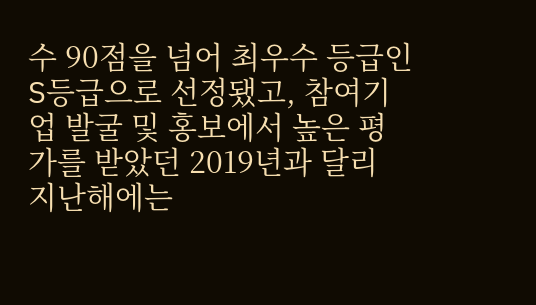수 90점을 넘어 최우수 등급인 S등급으로 선정됐고, 참여기업 발굴 및 홍보에서 높은 평가를 받았던 2019년과 달리 지난해에는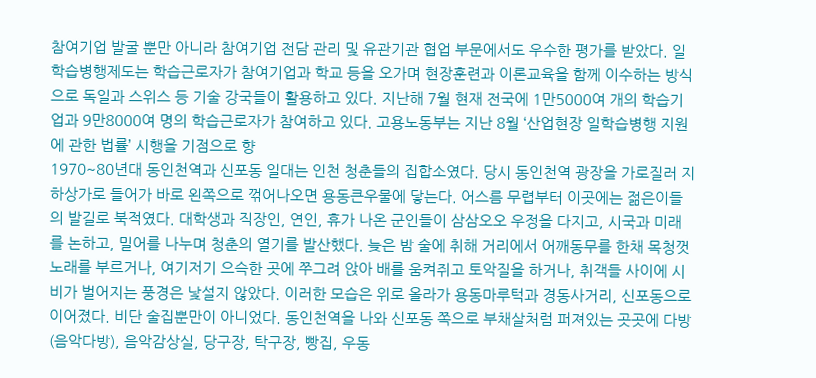참여기업 발굴 뿐만 아니라 참여기업 전담 관리 및 유관기관 협업 부문에서도 우수한 평가를 받았다. 일학습병행제도는 학습근로자가 참여기업과 학교 등을 오가며 현장훈련과 이론교육을 함께 이수하는 방식으로 독일과 스위스 등 기술 강국들이 활용하고 있다. 지난해 7월 현재 전국에 1만5000여 개의 학습기업과 9만8000여 명의 학습근로자가 참여하고 있다. 고용노동부는 지난 8월 ‘산업현장 일학습병행 지원에 관한 법률’ 시행을 기점으로 향
1970~80년대 동인천역과 신포동 일대는 인천 청춘들의 집합소였다. 당시 동인천역 광장을 가로질러 지하상가로 들어가 바로 왼쪽으로 꺾어나오면 용동큰우물에 닿는다. 어스름 무렵부터 이곳에는 젊은이들의 발길로 북적였다. 대학생과 직장인, 연인, 휴가 나온 군인들이 삼삼오오 우정을 다지고, 시국과 미래를 논하고, 밀어를 나누며 청춘의 열기를 발산했다. 늦은 밤 술에 취해 거리에서 어깨동무를 한채 목청껏 노래를 부르거나, 여기저기 으슥한 곳에 쭈그려 앉아 배를 움켜쥐고 토악질을 하거나, 취객들 사이에 시비가 벌어지는 풍경은 낯설지 않았다. 이러한 모습은 위로 올라가 용동마루턱과 경동사거리, 신포동으로 이어졌다. 비단 술집뿐만이 아니었다. 동인천역을 나와 신포동 쪽으로 부채살처럼 퍼져있는 곳곳에 다방(음악다방), 음악감상실, 당구장, 탁구장, 빵집, 우동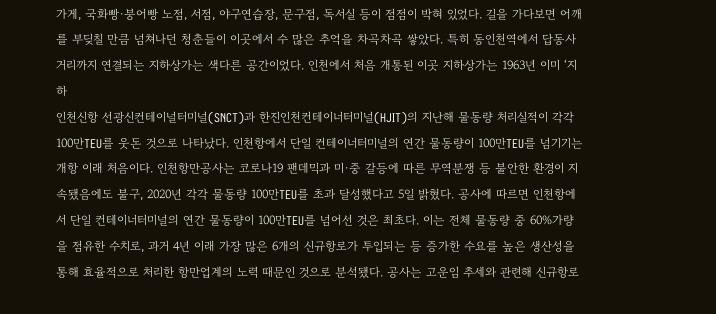가게, 국화빵·붕어빵 노점, 서점, 야구연습장, 문구점, 독서실 등이 점점이 박혀 있었다. 길을 가다보면 어깨를 부딪칠 만큼 넘쳐나던 청춘들이 이곳에서 수 많은 추억을 차곡차곡 쌓았다. 특히 동인천역에서 답동사거리까지 연결되는 지하상가는 색다른 공간이었다. 인천에서 처음 개통된 이곳 지하상가는 1963년 이미 ‘지하
인천신항 선광신컨테이널터미널(SNCT)과 한진인천컨테이너터미널(HJIT)의 지난해 물동량 처리실적이 각각 100만TEU를 웃돈 것으로 나타났다. 인천항에서 단일 컨테이너터미널의 연간 물동량이 100만TEU를 넘기기는 개항 이래 처음이다. 인천항만공사는 코로나19 팬데믹과 미·중 갈등에 따른 무역분쟁 등 불안한 환경이 지속됐음에도 불구, 2020년 각각 물동량 100만TEU를 초과 달성했다고 5일 밝혔다. 공사에 따르면 인천항에서 단일 컨테이너터미널의 연간 물동량이 100만TEU를 넘어선 것은 최초다. 이는 전체 물동량 중 60%가량을 점유한 수치로, 과거 4년 이래 가장 많은 6개의 신규항로가 투입되는 등 증가한 수요를 높은 생산성을 통해 효율적으로 처리한 항만업계의 노력 때문인 것으로 분석됐다. 공사는 고운임 추세와 관련해 신규항로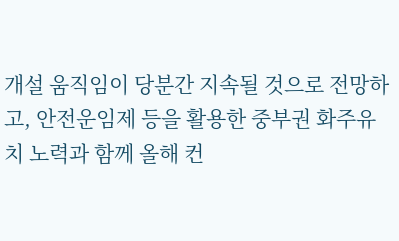개설 움직임이 당분간 지속될 것으로 전망하고, 안전운임제 등을 활용한 중부권 화주유치 노력과 함께 올해 컨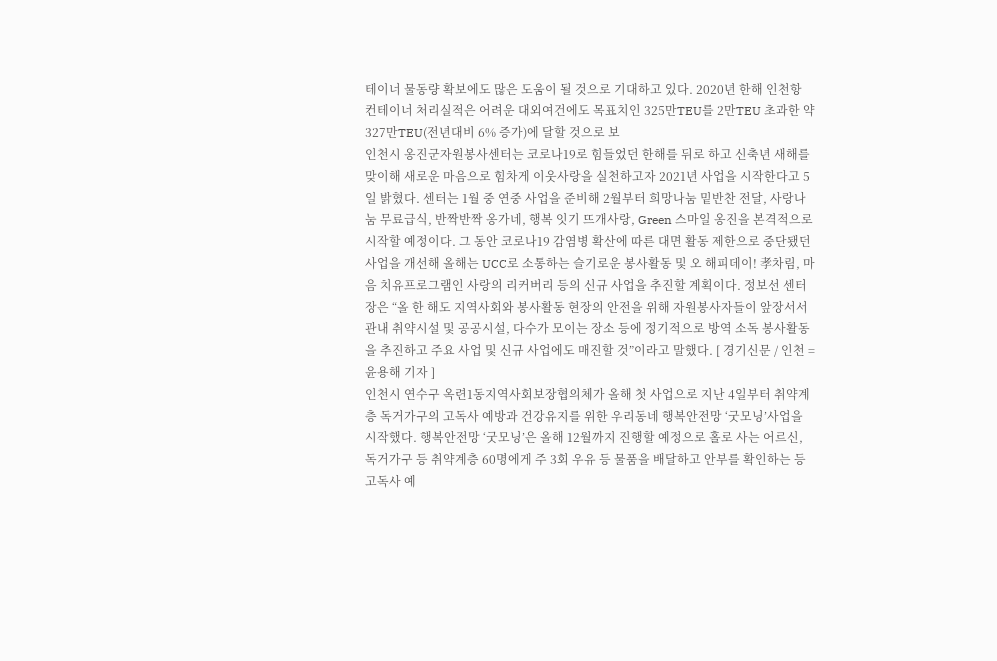테이너 물동량 확보에도 많은 도움이 될 것으로 기대하고 있다. 2020년 한해 인천항 컨테이너 처리실적은 어려운 대외여건에도 목표치인 325만TEU를 2만TEU 초과한 약 327만TEU(전년대비 6% 증가)에 달할 것으로 보
인천시 옹진군자원봉사센터는 코로나19로 힘들었던 한해를 뒤로 하고 신축년 새해를 맞이해 새로운 마음으로 힘차게 이웃사랑을 실천하고자 2021년 사업을 시작한다고 5일 밝혔다. 센터는 1월 중 연중 사업을 준비해 2월부터 희망나눔 밑반찬 전달, 사랑나눔 무료급식, 반짝반짝 옹가네, 행복 잇기 뜨개사랑, Green 스마일 옹진을 본격적으로 시작할 예정이다. 그 동안 코로나19 감염병 확산에 따른 대면 활동 제한으로 중단됐던 사업을 개선해 올해는 UCC로 소통하는 슬기로운 봉사활동 및 오 해피데이! 孝차림, 마음 치유프로그램인 사랑의 리커버리 등의 신규 사업을 추진할 계획이다. 정보선 센터장은 “올 한 해도 지역사회와 봉사활동 현장의 안전을 위해 자원봉사자들이 앞장서서 관내 취약시설 및 공공시설, 다수가 모이는 장소 등에 정기적으로 방역 소독 봉사활동을 추진하고 주요 사업 및 신규 사업에도 매진할 것”이라고 말했다. [ 경기신문 / 인천 = 윤용해 기자 ]
인천시 연수구 옥련1동지역사회보장협의체가 올해 첫 사업으로 지난 4일부터 취약계층 독거가구의 고독사 예방과 건강유지를 위한 우리동네 행복안전망 ‘굿모닝’사업을 시작했다. 행복안전망 ‘굿모닝’은 올해 12월까지 진행할 예정으로 홀로 사는 어르신, 독거가구 등 취약계층 60명에게 주 3회 우유 등 물품을 배달하고 안부를 확인하는 등 고독사 예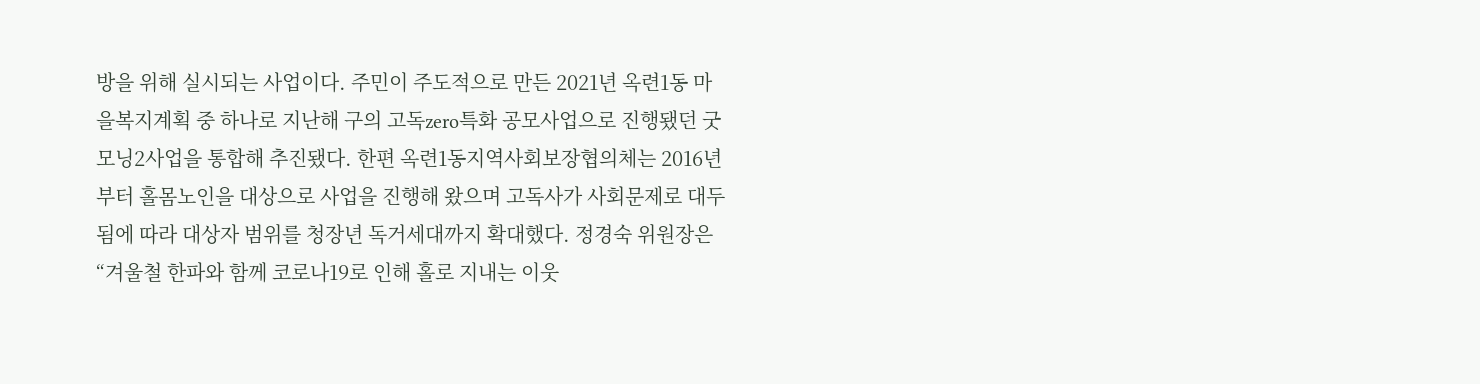방을 위해 실시되는 사업이다. 주민이 주도적으로 만든 2021년 옥련1동 마을복지계획 중 하나로 지난해 구의 고독zero특화 공모사업으로 진행됐던 굿모닝2사업을 통합해 추진됐다. 한편 옥련1동지역사회보장협의체는 2016년부터 홀몸노인을 대상으로 사업을 진행해 왔으며 고독사가 사회문제로 대두됨에 따라 대상자 범위를 청장년 독거세대까지 확대했다. 정경숙 위원장은 “겨울철 한파와 함께 코로나19로 인해 홀로 지내는 이웃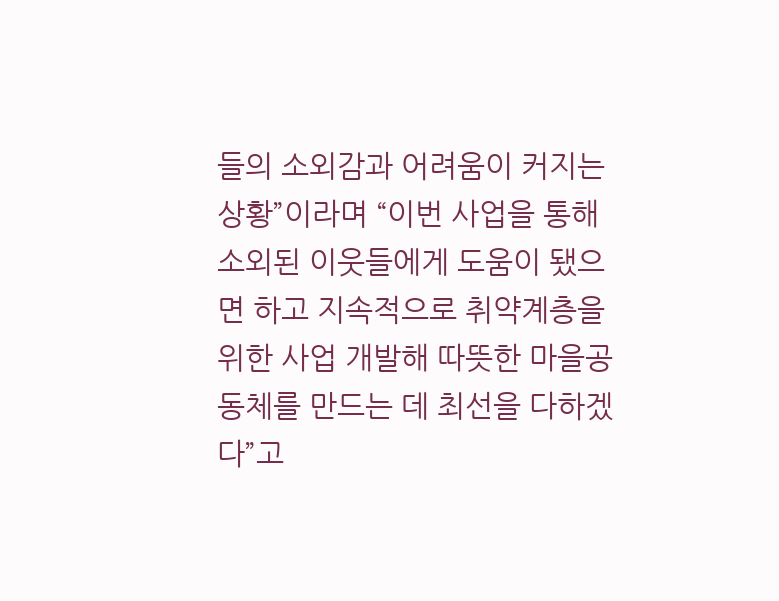들의 소외감과 어려움이 커지는 상황”이라며 “이번 사업을 통해 소외된 이웃들에게 도움이 됐으면 하고 지속적으로 취약계층을 위한 사업 개발해 따뜻한 마을공동체를 만드는 데 최선을 다하겠다”고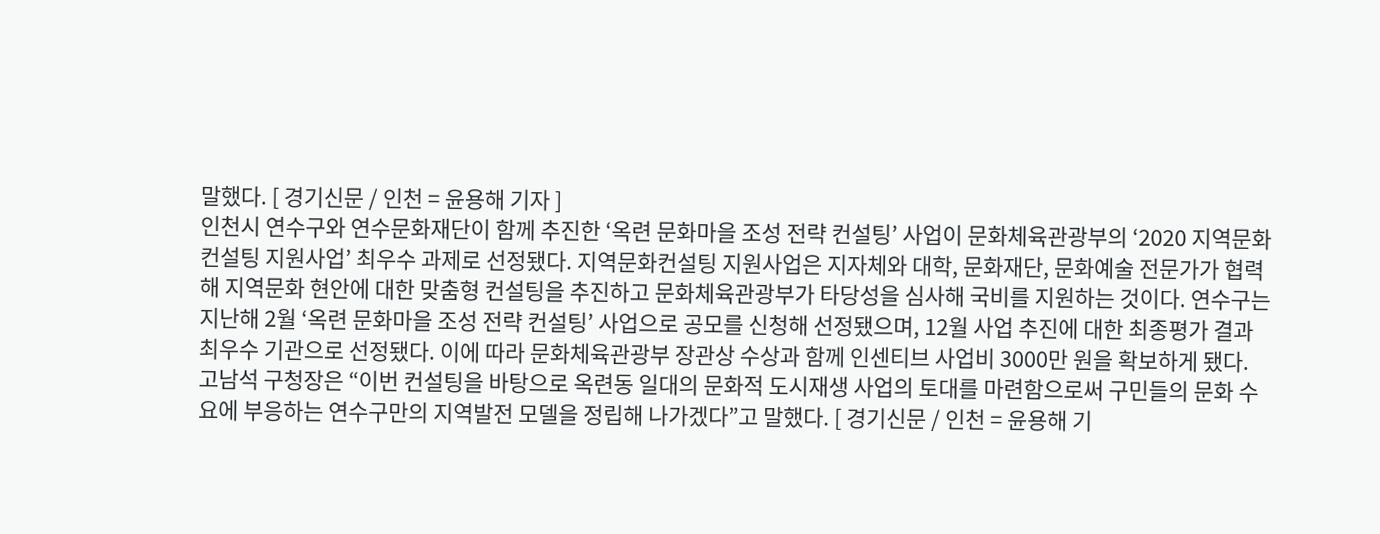말했다. [ 경기신문 / 인천 = 윤용해 기자 ]
인천시 연수구와 연수문화재단이 함께 추진한 ‘옥련 문화마을 조성 전략 컨설팅’ 사업이 문화체육관광부의 ‘2020 지역문화컨설팅 지원사업’ 최우수 과제로 선정됐다. 지역문화컨설팅 지원사업은 지자체와 대학, 문화재단, 문화예술 전문가가 협력해 지역문화 현안에 대한 맞춤형 컨설팅을 추진하고 문화체육관광부가 타당성을 심사해 국비를 지원하는 것이다. 연수구는 지난해 2월 ‘옥련 문화마을 조성 전략 컨설팅’ 사업으로 공모를 신청해 선정됐으며, 12월 사업 추진에 대한 최종평가 결과 최우수 기관으로 선정됐다. 이에 따라 문화체육관광부 장관상 수상과 함께 인센티브 사업비 3000만 원을 확보하게 됐다. 고남석 구청장은 “이번 컨설팅을 바탕으로 옥련동 일대의 문화적 도시재생 사업의 토대를 마련함으로써 구민들의 문화 수요에 부응하는 연수구만의 지역발전 모델을 정립해 나가겠다”고 말했다. [ 경기신문 / 인천 = 윤용해 기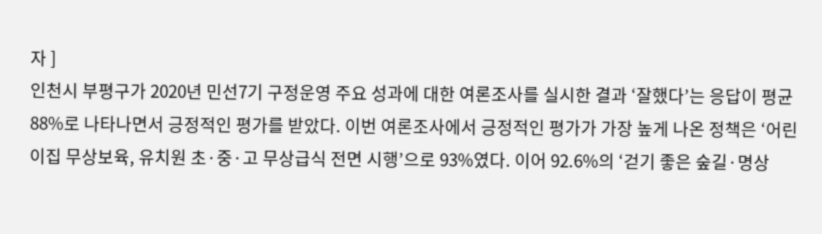자 ]
인천시 부평구가 2020년 민선7기 구정운영 주요 성과에 대한 여론조사를 실시한 결과 ‘잘했다’는 응답이 평균 88%로 나타나면서 긍정적인 평가를 받았다. 이번 여론조사에서 긍정적인 평가가 가장 높게 나온 정책은 ‘어린이집 무상보육, 유치원 초·중·고 무상급식 전면 시행’으로 93%였다. 이어 92.6%의 ‘걷기 좋은 숲길·명상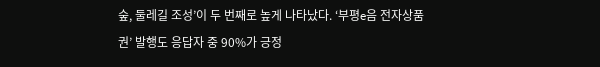숲, 둘레길 조성’이 두 번째로 높게 나타났다. ‘부평e음 전자상품권’ 발행도 응답자 중 90%가 긍정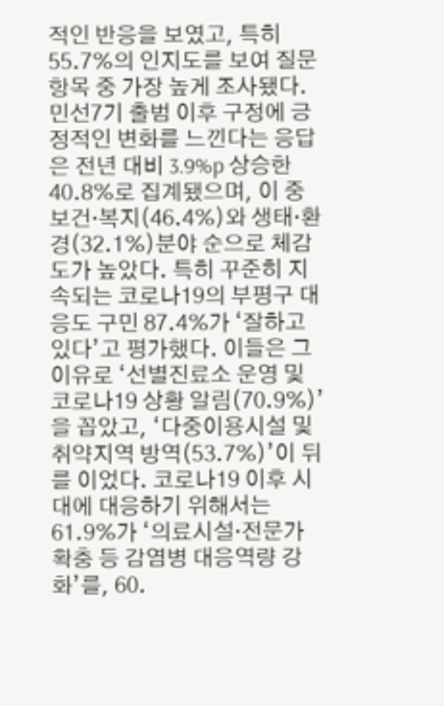적인 반응을 보였고, 특히 55.7%의 인지도를 보여 질문 항목 중 가장 높게 조사됐다. 민선7기 출범 이후 구정에 긍정적인 변화를 느낀다는 응답은 전년 대비 3.9%p 상승한 40.8%로 집계됐으며, 이 중 보건·복지(46.4%)와 생태·환경(32.1%)분야 순으로 체감도가 높았다. 특히 꾸준히 지속되는 코로나19의 부평구 대응도 구민 87.4%가 ‘잘하고 있다’고 평가했다. 이들은 그 이유로 ‘선별진료소 운영 및 코로나19 상황 알림(70.9%)’을 꼽았고, ‘다중이용시설 및 취약지역 방역(53.7%)’이 뒤를 이었다. 코로나19 이후 시대에 대응하기 위해서는 61.9%가 ‘의료시설·전문가 확충 등 감염병 대응역량 강화’를, 60.